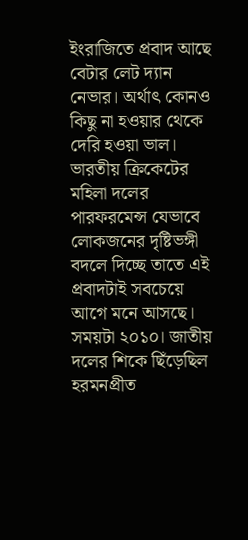ইংরাজিতে প্রবাদ আছে বেটার লেট দ্যান নেভার। অর্থাৎ কোনও কিছু না হওয়ার থেকে দেরি হওয়া ভাল। ভারতীয় ক্রিকেটের মহিলা দলের পারফরমেন্স যেভাবে লোকজনের দৃষ্টিভঙ্গী বদলে দিচ্ছে তাতে এই প্রবাদটাই সবচেয়ে আগে মনে আসছে।
সময়টা ২০১০। জাতীয় দলের শিকে ছিঁড়েছিল হরমনপ্রীত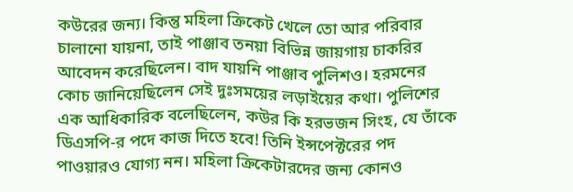কউরের জন্য। কিন্তু মহিলা ক্রিকেট খেলে তো আর পরিবার চালানো যায়না, তাই পাঞ্জাব তনয়া বিভিন্ন জায়গায় চাকরির আবেদন করেছিলেন। বাদ যায়নি পাঞ্জাব পুলিশও। হরমনের কোচ জানিয়েছিলেন সেই দুঃসময়ের লড়াইয়ের কথা। পুলিশের এক আধিকারিক বলেছিলেন, কউর কি হরভজন সিংহ, যে তাঁকে ডিএসপি-র পদে কাজ দিতে হবে! তিনি ইন্সপেক্টরের পদ পাওয়ারও যোগ্য নন। মহিলা ক্রিকেটারদের জন্য কোনও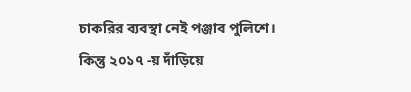চাকরির ব্যবস্থা নেই পঞ্জাব পুলিশে।
কিন্তু ২০১৭ -য় দাঁড়িয়ে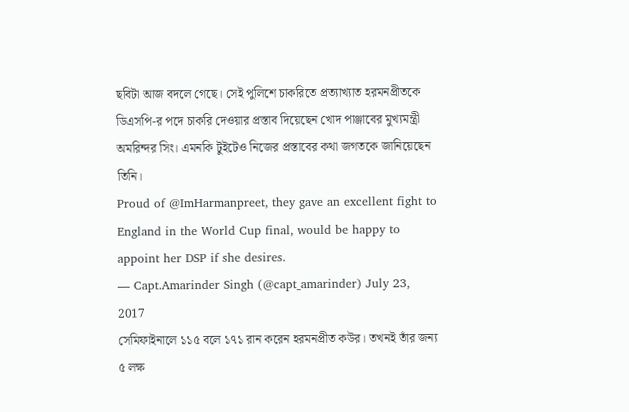ছবিটা আজ বদলে গেছে। সেই পুলিশে চাকরিতে প্রত্যাখ্যাত হরমনপ্রীতকে ডিএসপি-র পদে চাকরি দেওয়ার প্রস্তাব দিয়েছেন খোদ পাঞ্জাবের মুখ্যমন্ত্রী অমরিন্দর সিং। এমনকি টুইটেও নিজের প্রস্তাবের কথা জগতকে জানিয়েছেন তিনি।
Proud of @ImHarmanpreet, they gave an excellent fight to England in the World Cup final, would be happy to appoint her DSP if she desires.
— Capt.Amarinder Singh (@capt_amarinder) July 23, 2017
সেমিফাইনালে ১১৫ বলে ১৭১ রান করেন হরমনপ্রীত কউর। তখনই তাঁর জন্য ৫ লক্ষ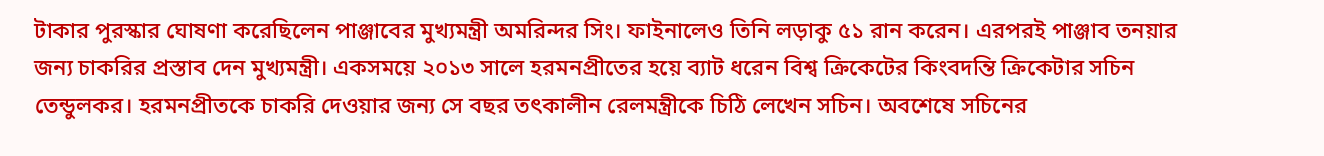টাকার পুরস্কার ঘোষণা করেছিলেন পাঞ্জাবের মুখ্যমন্ত্রী অমরিন্দর সিং। ফাইনালেও তিনি লড়াকু ৫১ রান করেন। এরপরই পাঞ্জাব তনয়ার জন্য চাকরির প্রস্তাব দেন মুখ্যমন্ত্রী। একসময়ে ২০১৩ সালে হরমনপ্রীতের হয়ে ব্যাট ধরেন বিশ্ব ক্রিকেটের কিংবদন্তি ক্রিকেটার সচিন তেন্ডুলকর। হরমনপ্রীতকে চাকরি দেওয়ার জন্য সে বছর তৎকালীন রেলমন্ত্রীকে চিঠি লেখেন সচিন। অবশেষে সচিনের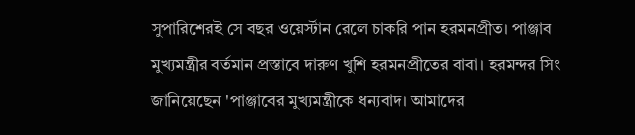সুপারিশেরই সে বছর ওয়ের্স্টান রেলে চাকরি পান হরমনপ্রীত। পাঞ্জাব মুখ্যমন্ত্রীর বর্তমান প্রস্তাবে দারুণ খুশি হরমনপ্রীতের বাবা। হরমন্দর সিং জানিয়েছেন 'পাঞ্জাবের মুখ্যমন্ত্রীকে ধন্যবাদ। আমাদের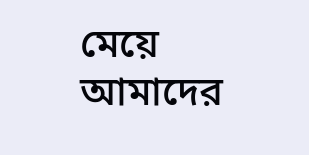মেয়ে আমাদের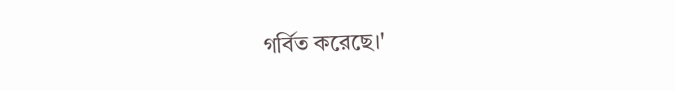গর্বিত করেছে।'